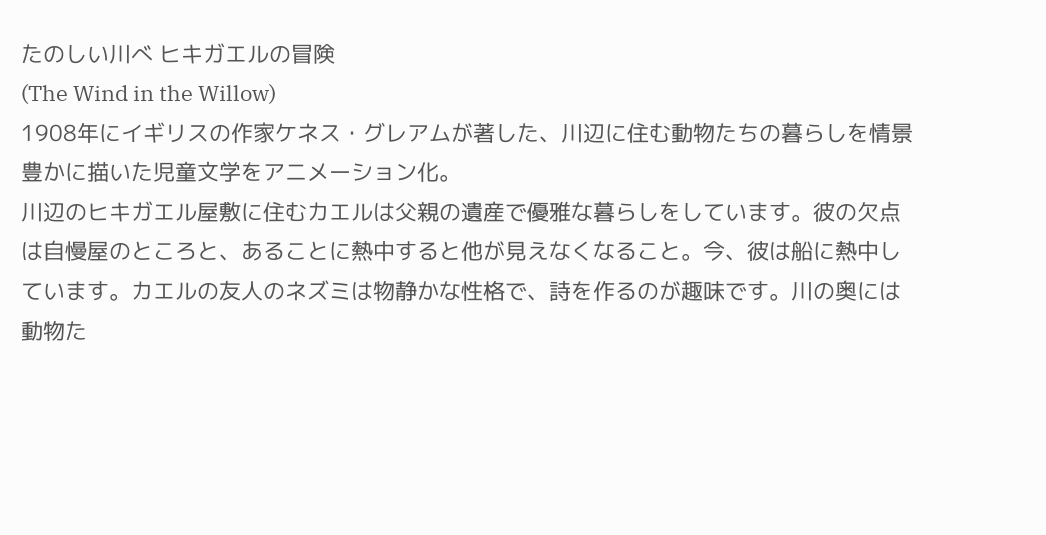たのしい川べ ヒキガエルの冒険
(The Wind in the Willow)
1908年にイギリスの作家ケネス・グレアムが著した、川辺に住む動物たちの暮らしを情景豊かに描いた児童文学をアニメーション化。
川辺のヒキガエル屋敷に住むカエルは父親の遺産で優雅な暮らしをしています。彼の欠点は自慢屋のところと、あることに熱中すると他が見えなくなること。今、彼は船に熱中しています。カエルの友人のネズミは物静かな性格で、詩を作るのが趣味です。川の奥には動物た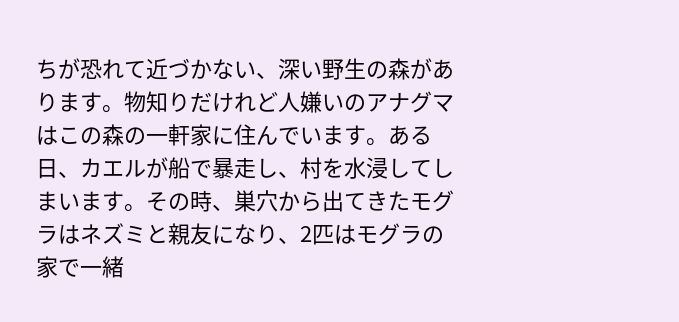ちが恐れて近づかない、深い野生の森があります。物知りだけれど人嫌いのアナグマはこの森の一軒家に住んでいます。ある日、カエルが船で暴走し、村を水浸してしまいます。その時、巣穴から出てきたモグラはネズミと親友になり、2匹はモグラの家で一緒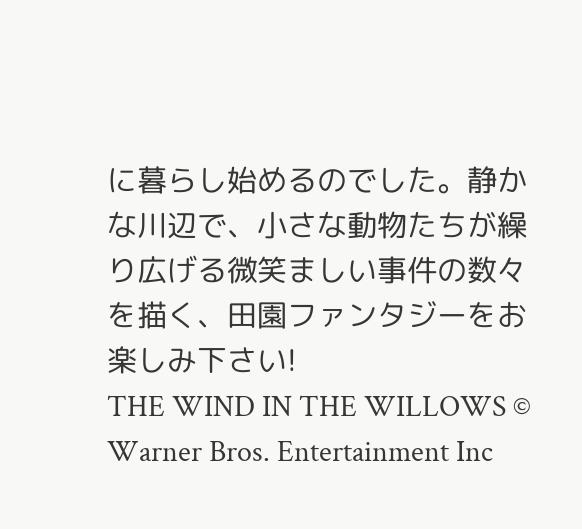に暮らし始めるのでした。静かな川辺で、小さな動物たちが繰り広げる微笑ましい事件の数々を描く、田園ファンタジーをお楽しみ下さい!
THE WIND IN THE WILLOWS © Warner Bros. Entertainment Inc